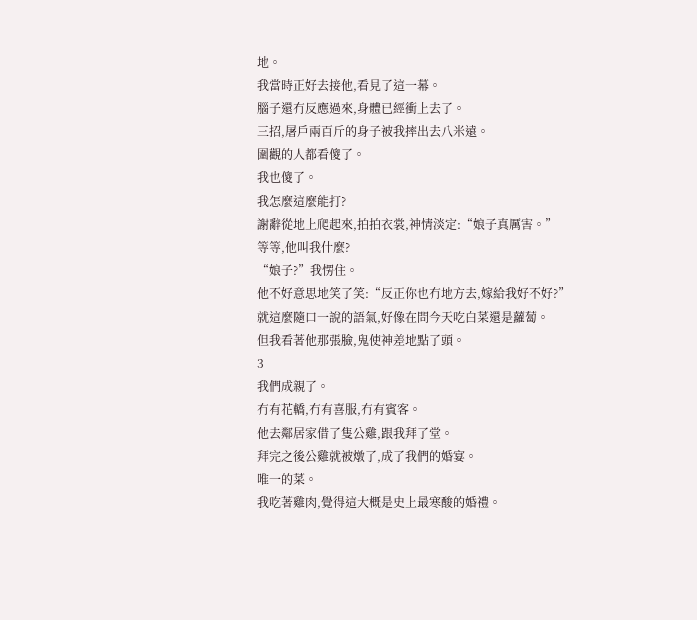地。
我當時正好去接他,看見了這一幕。
腦子還冇反應過來,身體已經衝上去了。
三招,屠戶兩百斤的身子被我摔出去八米遠。
圍觀的人都看傻了。
我也傻了。
我怎麼這麼能打?
謝辭從地上爬起來,拍拍衣裳,神情淡定:“娘子真厲害。”
等等,他叫我什麼?
“娘子?”我愣住。
他不好意思地笑了笑:“反正你也冇地方去,嫁給我好不好?”
就這麼隨口一說的語氣,好像在問今天吃白菜還是蘿蔔。
但我看著他那張臉,鬼使神差地點了頭。
3
我們成親了。
冇有花轎,冇有喜服,冇有賓客。
他去鄰居家借了隻公雞,跟我拜了堂。
拜完之後公雞就被燉了,成了我們的婚宴。
唯一的菜。
我吃著雞肉,覺得這大概是史上最寒酸的婚禮。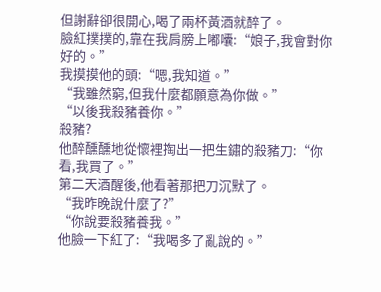但謝辭卻很開心,喝了兩杯黃酒就醉了。
臉紅撲撲的,靠在我肩膀上嘟囔:“娘子,我會對你好的。”
我摸摸他的頭:“嗯,我知道。”
“我雖然窮,但我什麼都願意為你做。”
“以後我殺豬養你。”
殺豬?
他醉醺醺地從懷裡掏出一把生鏽的殺豬刀:“你看,我買了。”
第二天酒醒後,他看著那把刀沉默了。
“我昨晚說什麼了?”
“你說要殺豬養我。”
他臉一下紅了:“我喝多了亂說的。”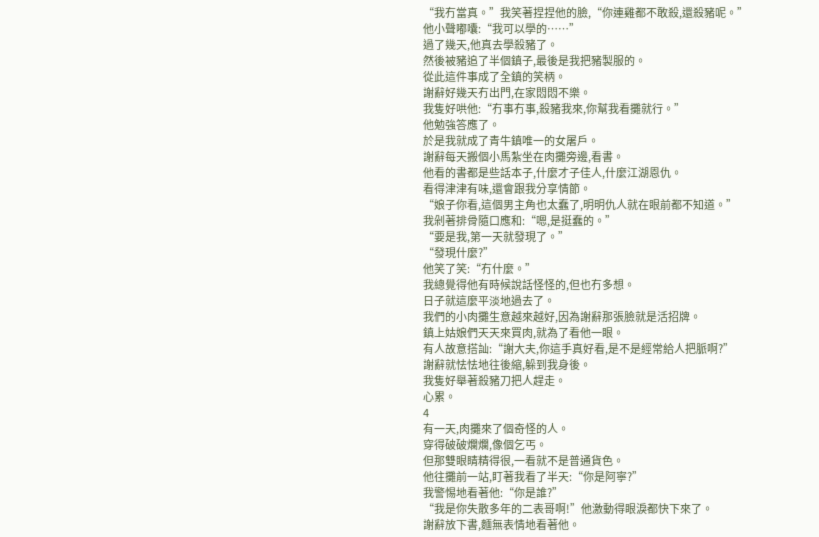“我冇當真。”我笑著捏捏他的臉,“你連雞都不敢殺,還殺豬呢。”
他小聲嘟囔:“我可以學的……”
過了幾天,他真去學殺豬了。
然後被豬追了半個鎮子,最後是我把豬製服的。
從此這件事成了全鎮的笑柄。
謝辭好幾天冇出門,在家悶悶不樂。
我隻好哄他:“冇事冇事,殺豬我來,你幫我看攤就行。”
他勉強答應了。
於是我就成了青牛鎮唯一的女屠戶。
謝辭每天搬個小馬紮坐在肉攤旁邊,看書。
他看的書都是些話本子,什麼才子佳人,什麼江湖恩仇。
看得津津有味,還會跟我分享情節。
“娘子你看,這個男主角也太蠢了,明明仇人就在眼前都不知道。”
我剁著排骨隨口應和:“嗯,是挺蠢的。”
“要是我,第一天就發現了。”
“發現什麼?”
他笑了笑:“冇什麼。”
我總覺得他有時候說話怪怪的,但也冇多想。
日子就這麼平淡地過去了。
我們的小肉攤生意越來越好,因為謝辭那張臉就是活招牌。
鎮上姑娘們天天來買肉,就為了看他一眼。
有人故意搭訕:“謝大夫,你這手真好看,是不是經常給人把脈啊?”
謝辭就怯怯地往後縮,躲到我身後。
我隻好舉著殺豬刀把人趕走。
心累。
4
有一天,肉攤來了個奇怪的人。
穿得破破爛爛,像個乞丐。
但那雙眼睛精得很,一看就不是普通貨色。
他往攤前一站,盯著我看了半天:“你是阿寧?”
我警惕地看著他:“你是誰?”
“我是你失散多年的二表哥啊!”他激動得眼淚都快下來了。
謝辭放下書,麵無表情地看著他。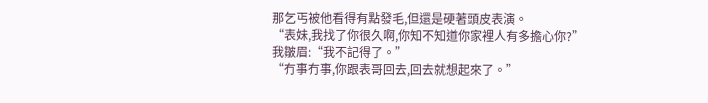那乞丐被他看得有點發毛,但還是硬著頭皮表演。
“表妹,我找了你很久啊,你知不知道你家裡人有多擔心你?”
我皺眉:“我不記得了。”
“冇事冇事,你跟表哥回去,回去就想起來了。”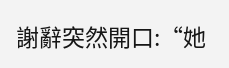謝辭突然開口:“她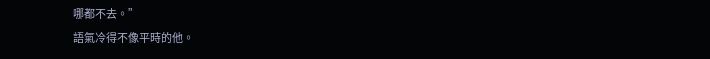哪都不去。”
語氣冷得不像平時的他。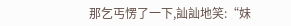那乞丐愣了一下,訕訕地笑:“妹